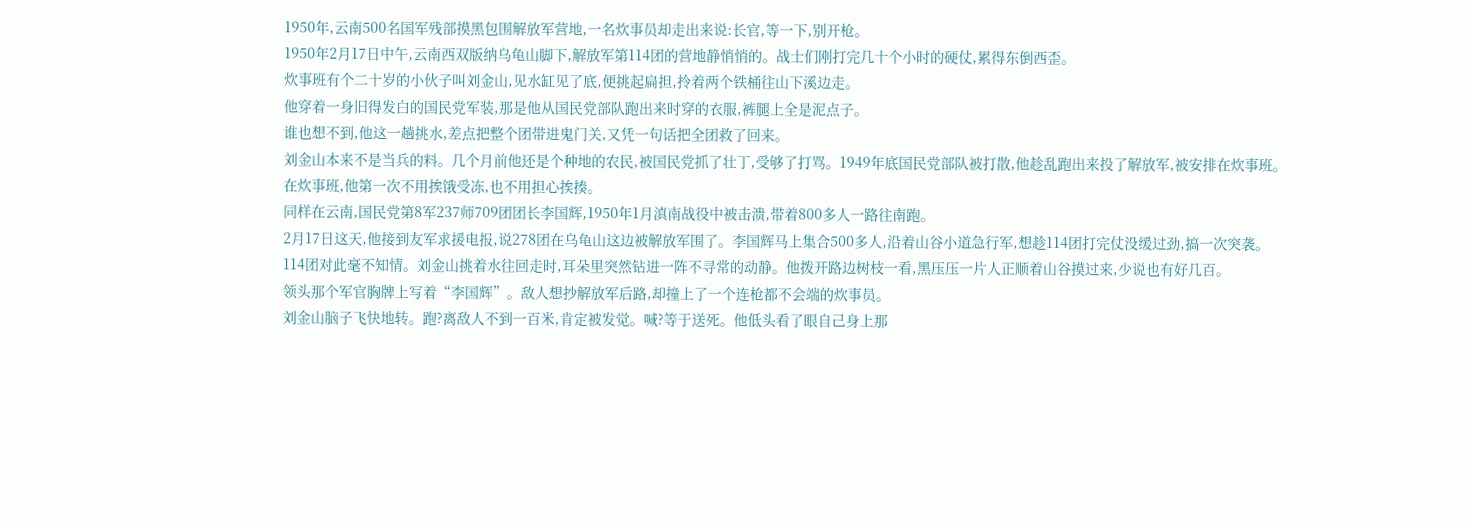1950年,云南500名国军残部摸黑包围解放军营地,一名炊事员却走出来说:长官,等一下,别开枪。
1950年2月17日中午,云南西双版纳乌龟山脚下,解放军第114团的营地静悄悄的。战士们刚打完几十个小时的硬仗,累得东倒西歪。
炊事班有个二十岁的小伙子叫刘金山,见水缸见了底,便挑起扁担,拎着两个铁桶往山下溪边走。
他穿着一身旧得发白的国民党军装,那是他从国民党部队跑出来时穿的衣服,裤腿上全是泥点子。
谁也想不到,他这一趟挑水,差点把整个团带进鬼门关,又凭一句话把全团救了回来。
刘金山本来不是当兵的料。几个月前他还是个种地的农民,被国民党抓了壮丁,受够了打骂。1949年底国民党部队被打散,他趁乱跑出来投了解放军,被安排在炊事班。
在炊事班,他第一次不用挨饿受冻,也不用担心挨揍。
同样在云南,国民党第8军237师709团团长李国辉,1950年1月滇南战役中被击溃,带着800多人一路往南跑。
2月17日这天,他接到友军求援电报,说278团在乌龟山这边被解放军围了。李国辉马上集合500多人,沿着山谷小道急行军,想趁114团打完仗没缓过劲,搞一次突袭。
114团对此毫不知情。刘金山挑着水往回走时,耳朵里突然钻进一阵不寻常的动静。他拨开路边树枝一看,黑压压一片人正顺着山谷摸过来,少说也有好几百。
领头那个军官胸牌上写着“李国辉”。敌人想抄解放军后路,却撞上了一个连枪都不会端的炊事员。
刘金山脑子飞快地转。跑?离敌人不到一百米,肯定被发觉。喊?等于送死。他低头看了眼自己身上那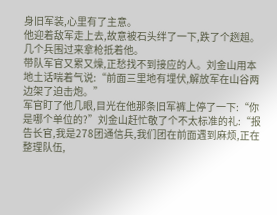身旧军装,心里有了主意。
他迎着敌军走上去,故意被石头绊了一下,跌了个趔趄。几个兵围过来拿枪抵着他。
带队军官又累又燥,正愁找不到接应的人。刘金山用本地土话喘着气说:“前面三里地有埋伏,解放军在山谷两边架了迫击炮。”
军官盯了他几眼,目光在他那条旧军裤上停了一下:“你是哪个单位的?”刘金山赶忙敬了个不太标准的礼:“报告长官,我是278团通信兵,我们团在前面遇到麻烦,正在整理队伍,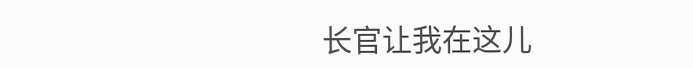长官让我在这儿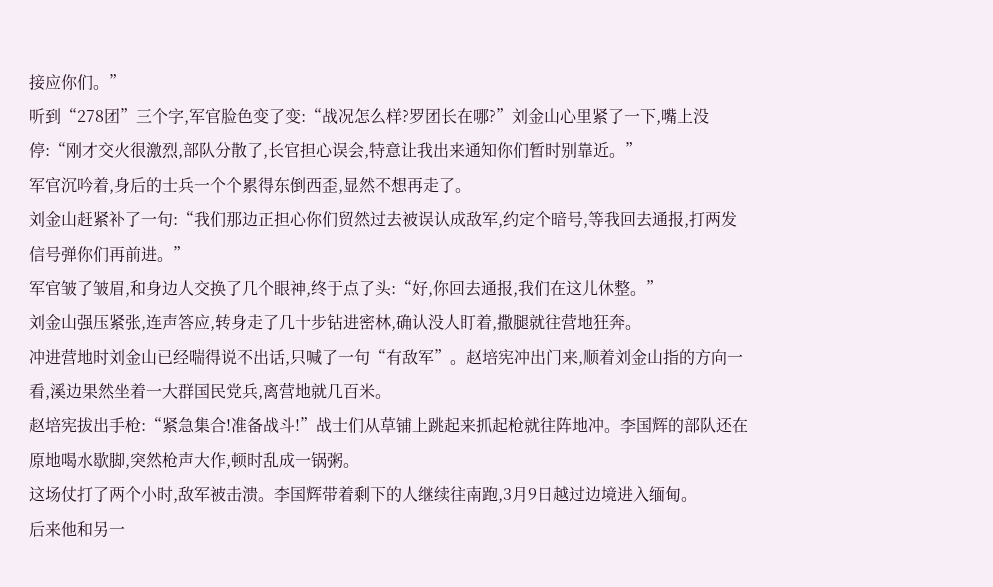接应你们。”
听到“278团”三个字,军官脸色变了变:“战况怎么样?罗团长在哪?”刘金山心里紧了一下,嘴上没停:“刚才交火很激烈,部队分散了,长官担心误会,特意让我出来通知你们暂时别靠近。”
军官沉吟着,身后的士兵一个个累得东倒西歪,显然不想再走了。
刘金山赶紧补了一句:“我们那边正担心你们贸然过去被误认成敌军,约定个暗号,等我回去通报,打两发信号弹你们再前进。”
军官皱了皱眉,和身边人交换了几个眼神,终于点了头:“好,你回去通报,我们在这儿休整。”
刘金山强压紧张,连声答应,转身走了几十步钻进密林,确认没人盯着,撒腿就往营地狂奔。
冲进营地时刘金山已经喘得说不出话,只喊了一句“有敌军”。赵培宪冲出门来,顺着刘金山指的方向一看,溪边果然坐着一大群国民党兵,离营地就几百米。
赵培宪拔出手枪:“紧急集合!准备战斗!”战士们从草铺上跳起来抓起枪就往阵地冲。李国辉的部队还在原地喝水歇脚,突然枪声大作,顿时乱成一锅粥。
这场仗打了两个小时,敌军被击溃。李国辉带着剩下的人继续往南跑,3月9日越过边境进入缅甸。
后来他和另一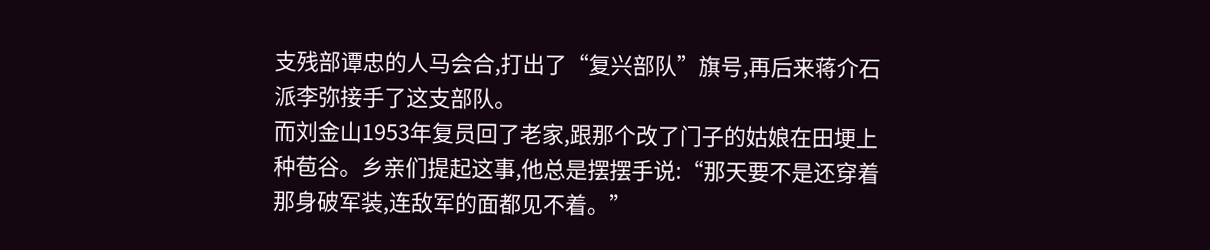支残部谭忠的人马会合,打出了“复兴部队”旗号,再后来蒋介石派李弥接手了这支部队。
而刘金山1953年复员回了老家,跟那个改了门子的姑娘在田埂上种苞谷。乡亲们提起这事,他总是摆摆手说:“那天要不是还穿着那身破军装,连敌军的面都见不着。”